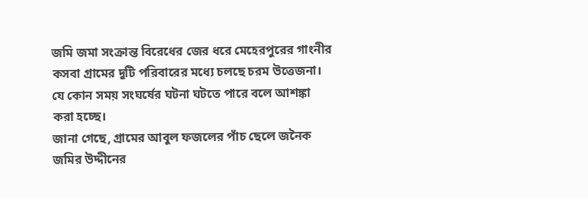জমি জমা সংক্রান্ত বিরেধের জের ধরে মেহেরপুরের গাংনীর কসবা গ্রামের দুটি পরিবারের মধ্যে চলছে চরম উত্তেজনা। যে কোন সময় সংঘর্ষের ঘটনা ঘটতে পারে বলে আশঙ্কা করা হচ্ছে।
জানা গেছে, গ্রামের আবুল ফজলের পাঁচ ছেলে জনৈক জমির উদ্দীনের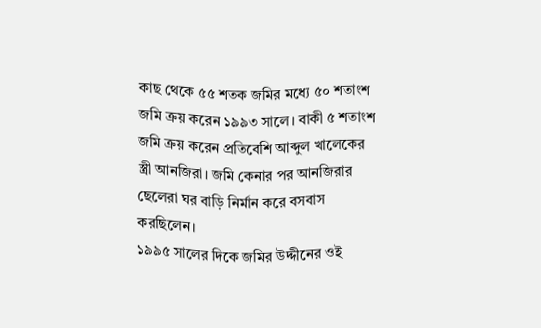কাছ থেকে ৫৫ শতক জমির মধ্যে ৫০ শতাংশ জমি ক্রয় করেন ১৯৯৩ সালে। বাকী ৫ শতাংশ জমি ক্রয় করেন প্রতিবেশি আব্দুল খালেকের স্ত্রী আনজিরা। জমি কেনার পর আনজিরার ছেলেরা ঘর বাড়ি নির্মান করে বসবাস করছিলেন।
১৯৯৫ সালের দিকে জমির উদ্দীনের ওই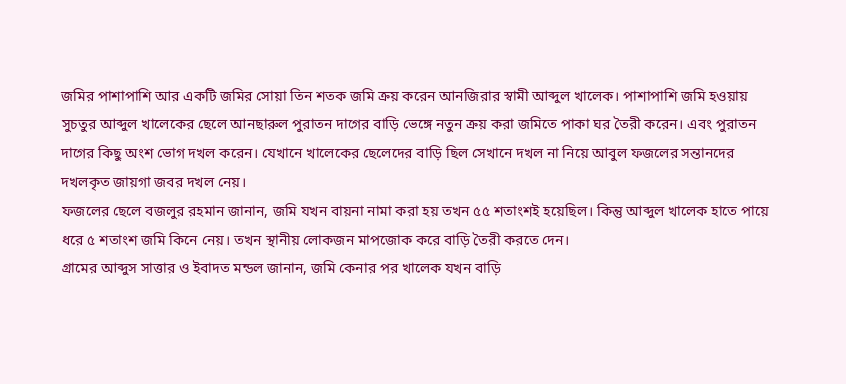জমির পাশাপাশি আর একটি জমির সোয়া তিন শতক জমি ক্রয় করেন আনজিরার স্বামী আব্দুল খালেক। পাশাপাশি জমি হওয়ায় সুচতুর আব্দুল খালেকের ছেলে আনছারুল পুরাতন দাগের বাড়ি ভেঙ্গে নতুন ক্রয় করা জমিতে পাকা ঘর তৈরী করেন। এবং পুরাতন দাগের কিছু অংশ ভোগ দখল করেন। যেখানে খালেকের ছেলেদের বাড়ি ছিল সেখানে দখল না নিয়ে আবুল ফজলের সন্তানদের দখলকৃত জায়গা জবর দখল নেয়।
ফজলের ছেলে বজলুর রহমান জানান, জমি যখন বায়না নামা করা হয় তখন ৫৫ শতাংশই হয়েছিল। কিন্তু আব্দুল খালেক হাতে পায়ে ধরে ৫ শতাংশ জমি কিনে নেয়। তখন স্থানীয় লোকজন মাপজোক করে বাড়ি তৈরী করতে দেন।
গ্রামের আব্দুস সাত্তার ও ইবাদত মন্ডল জানান, জমি কেনার পর খালেক যখন বাড়ি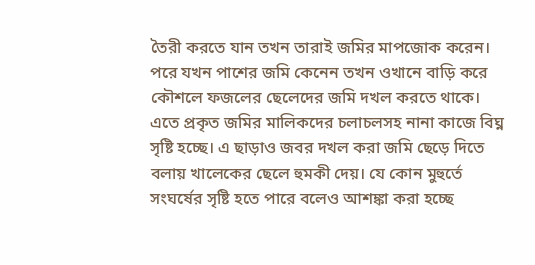তৈরী করতে যান তখন তারাই জমির মাপজোক করেন। পরে যখন পাশের জমি কেনেন তখন ওখানে বাড়ি করে কৌশলে ফজলের ছেলেদের জমি দখল করতে থাকে। এতে প্রকৃত জমির মালিকদের চলাচলসহ নানা কাজে বিঘ্ন সৃষ্টি হচ্ছে। এ ছাড়াও জবর দখল করা জমি ছেড়ে দিতে বলায় খালেকের ছেলে হুমকী দেয়। যে কোন মুহুর্তে সংঘর্ষের সৃষ্টি হতে পারে বলেও আশঙ্কা করা হচ্ছে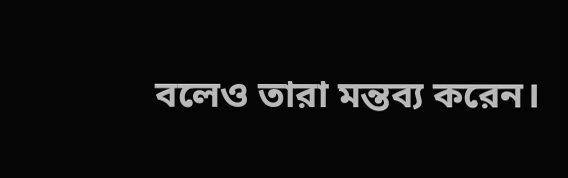বলেও তারা মন্তব্য করেন।